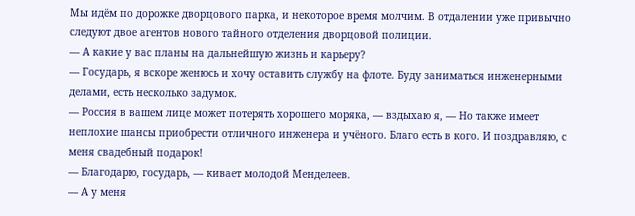Мы идём по дорожке дворцового парка, и некоторое время молчим. В отдалении уже привычно следуют двое агентов нового тайного отделения дворцовой полиции.
— А какие у вас планы на дальнейшую жизнь и карьеру?
— Государь, я вскоре женюсь и хочу оставить службу на флоте. Буду заниматься инженерными делами, есть несколько задумок.
— Россия в вашем лице может потерять хорошего моряка, — вздыхаю я, — Но также имеет неплохие шансы приобрести отличного инженера и учёного. Благо есть в кого. И поздравляю, с меня свадебный подарок!
— Благодарю, государь, — кивает молодой Менделеев.
— А у меня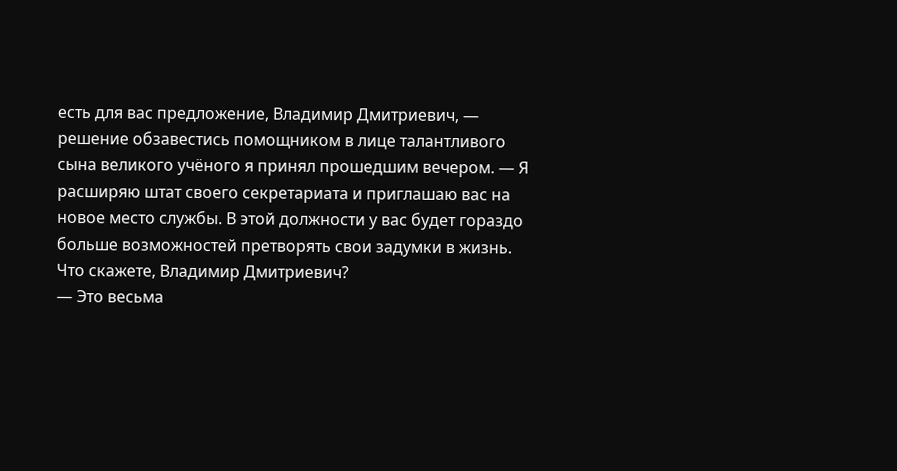есть для вас предложение, Владимир Дмитриевич, — решение обзавестись помощником в лице талантливого сына великого учёного я принял прошедшим вечером. — Я расширяю штат своего секретариата и приглашаю вас на новое место службы. В этой должности у вас будет гораздо больше возможностей претворять свои задумки в жизнь. Что скажете, Владимир Дмитриевич?
— Это весьма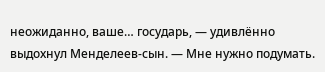неожиданно, ваше… государь, — удивлённо выдохнул Менделеев-сын. — Мне нужно подумать.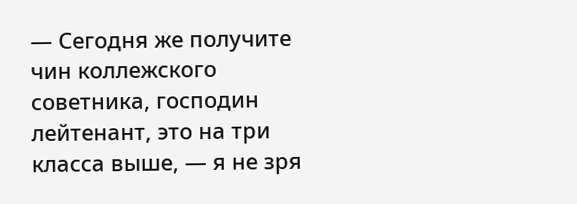— Сегодня же получите чин коллежского советника, господин лейтенант, это на три класса выше, — я не зря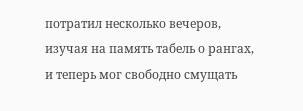потратил несколько вечеров, изучая на память табель о рангах, и теперь мог свободно смущать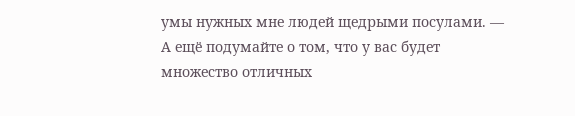умы нужных мне людей щедрыми посулами. — А ещё подумайте о том, что у вас будет множество отличных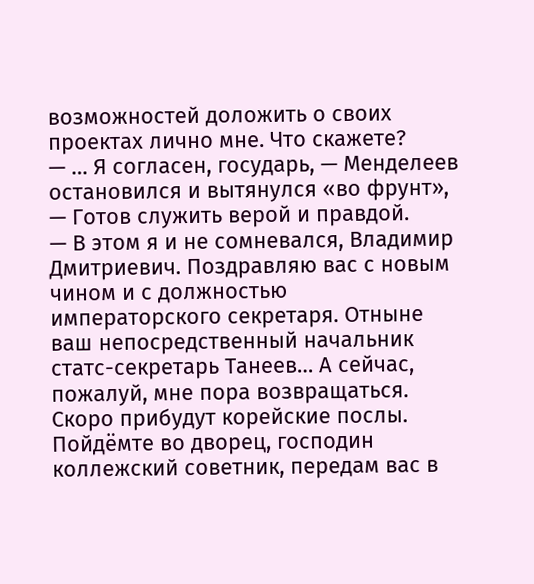возможностей доложить о своих проектах лично мне. Что скажете?
— … Я согласен, государь, — Менделеев остановился и вытянулся «во фрунт», — Готов служить верой и правдой.
— В этом я и не сомневался, Владимир Дмитриевич. Поздравляю вас с новым чином и с должностью императорского секретаря. Отныне ваш непосредственный начальник статс-секретарь Танеев… А сейчас, пожалуй, мне пора возвращаться. Скоро прибудут корейские послы. Пойдёмте во дворец, господин коллежский советник, передам вас в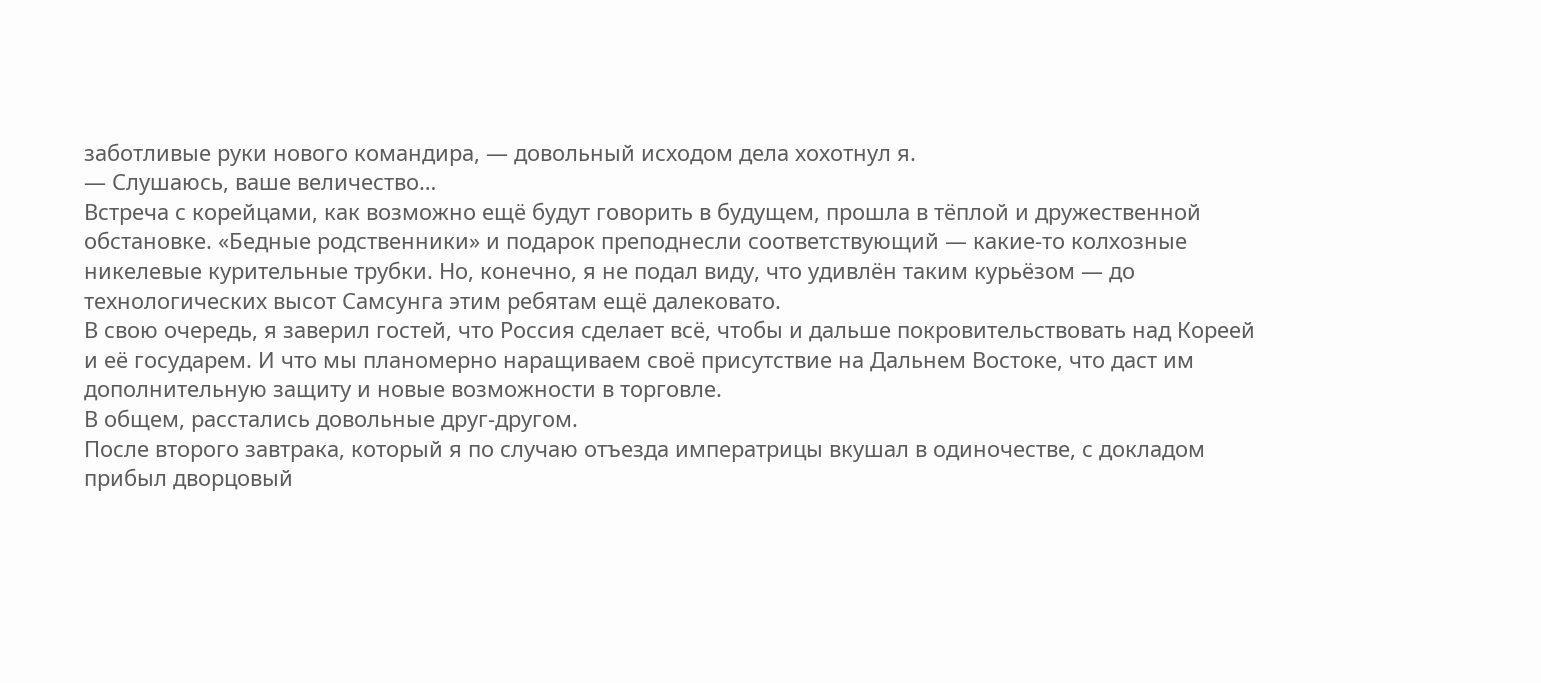заботливые руки нового командира, — довольный исходом дела хохотнул я.
— Слушаюсь, ваше величество…
Встреча с корейцами, как возможно ещё будут говорить в будущем, прошла в тёплой и дружественной обстановке. «Бедные родственники» и подарок преподнесли соответствующий — какие-то колхозные никелевые курительные трубки. Но, конечно, я не подал виду, что удивлён таким курьёзом — до технологических высот Самсунга этим ребятам ещё далековато.
В свою очередь, я заверил гостей, что Россия сделает всё, чтобы и дальше покровительствовать над Кореей и её государем. И что мы планомерно наращиваем своё присутствие на Дальнем Востоке, что даст им дополнительную защиту и новые возможности в торговле.
В общем, расстались довольные друг-другом.
После второго завтрака, который я по случаю отъезда императрицы вкушал в одиночестве, с докладом прибыл дворцовый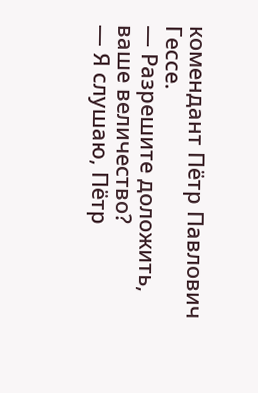комендант Пётр Павлович Гессе.
— Разрешите доложить, ваше величество?
— Я слушаю, Пётр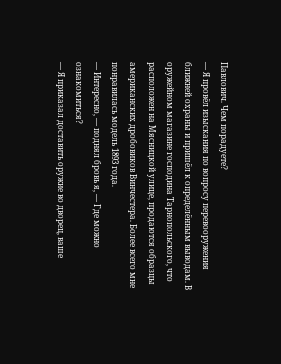Павлович. Чем порадуете?
— Я провёл изыскания по вопросу перевооружения ближней охраны и пришёл к определённым выводам. В оружейном магазине господина Тарнопольского, что расположен на Мясницкой улице, продаются образцы американских дробовиков Винчестера. Более всего мне понравилась модель 1893 года.
— Интересно, — поднял бровь я, — Где можно ознакомиться?
— Я приказал доставить оружие во дворец, ваше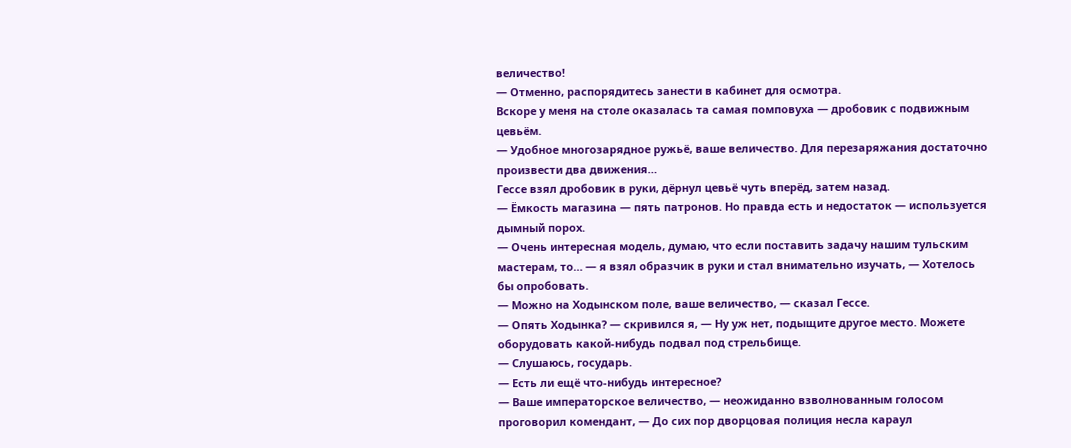величество!
— Отменно, распорядитесь занести в кабинет для осмотра.
Вскоре у меня на столе оказалась та самая помповуха — дробовик с подвижным цевьём.
— Удобное многозарядное ружьё, ваше величество. Для перезаряжания достаточно произвести два движения…
Гессе взял дробовик в руки, дёрнул цевьё чуть вперёд, затем назад.
— Ёмкость магазина — пять патронов. Но правда есть и недостаток — используется дымный порох.
— Очень интересная модель, думаю, что если поставить задачу нашим тульским мастерам, то… — я взял образчик в руки и стал внимательно изучать, — Хотелось бы опробовать.
— Можно на Ходынском поле, ваше величество, — сказал Гессе.
— Опять Ходынка? — скривился я, — Ну уж нет, подыщите другое место. Можете оборудовать какой-нибудь подвал под стрельбище.
— Слушаюсь, государь.
— Есть ли ещё что-нибудь интересное?
— Ваше императорское величество, — неожиданно взволнованным голосом проговорил комендант, — До сих пор дворцовая полиция несла караул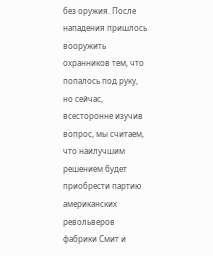без оружия. После нападения пришлось вооружить охранников тем, что попалось под руку, но сейчас, всесторонне изучив вопрос, мы считаем, что наилучшим решением будет приобрести партию американских револьверов фабрики Смит и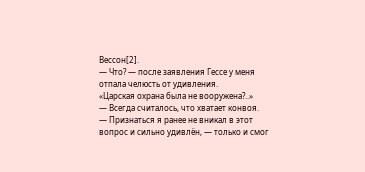Вессон[2].
— Что? — после заявления Гессе у меня отпала челюсть от удивления.
«Царская охрана была не вооружена?..»
— Всегда считалось, что хватает конвоя.
— Признаться я ранее не вникал в этот вопрос и сильно удивлён, — только и смог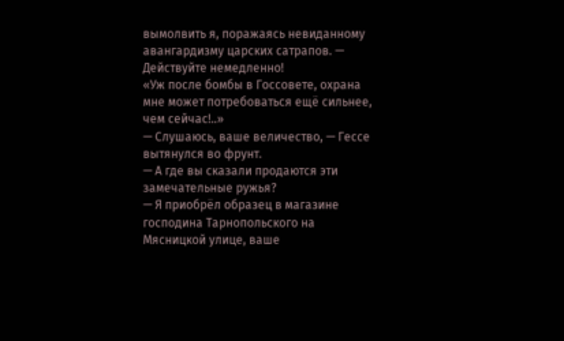вымолвить я, поражаясь невиданному авангардизму царских сатрапов. — Действуйте немедленно!
«Уж после бомбы в Госсовете, охрана мне может потребоваться ещё сильнее, чем сейчас!..»
— Слушаюсь, ваше величество, — Гессе вытянулся во фрунт.
— А где вы сказали продаются эти замечательные ружья?
— Я приобрёл образец в магазине господина Тарнопольского на Мясницкой улице, ваше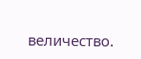величество.